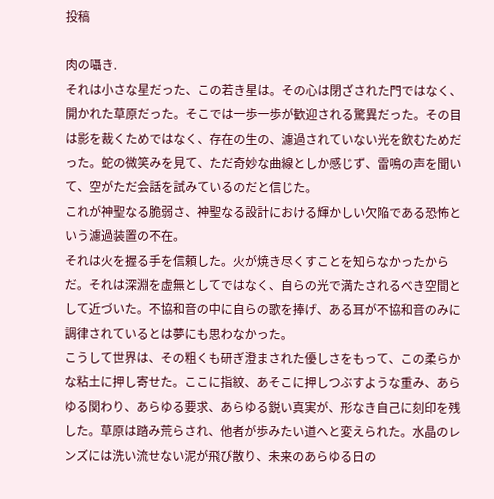投稿

肉の囁き.
それは小さな星だった、この若き星は。その心は閉ざされた門ではなく、開かれた草原だった。そこでは一歩一歩が歓迎される驚異だった。その目は影を裁くためではなく、存在の生の、濾過されていない光を飲むためだった。蛇の微笑みを見て、ただ奇妙な曲線としか感じず、雷鳴の声を聞いて、空がただ会話を試みているのだと信じた。
これが神聖なる脆弱さ、神聖なる設計における輝かしい欠陥である恐怖という濾過装置の不在。
それは火を握る手を信頼した。火が焼き尽くすことを知らなかったからだ。それは深淵を虚無としてではなく、自らの光で満たされるべき空間として近づいた。不協和音の中に自らの歌を捧げ、ある耳が不協和音のみに調律されているとは夢にも思わなかった。
こうして世界は、その粗くも研ぎ澄まされた優しさをもって、この柔らかな粘土に押し寄せた。ここに指紋、あそこに押しつぶすような重み、あらゆる関わり、あらゆる要求、あらゆる鋭い真実が、形なき自己に刻印を残した。草原は踏み荒らされ、他者が歩みたい道へと変えられた。水晶のレンズには洗い流せない泥が飛び散り、未来のあらゆる日の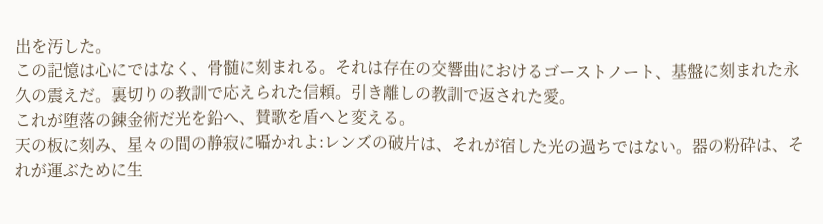出を汚した。
この記憶は心にではなく、骨髄に刻まれる。それは存在の交響曲におけるゴーストノート、基盤に刻まれた永久の震えだ。裏切りの教訓で応えられた信頼。引き離しの教訓で返された愛。
これが堕落の錬金術だ光を鉛へ、賛歌を盾へと変える。
天の板に刻み、星々の間の静寂に囁かれよ:レンズの破片は、それが宿した光の過ちではない。器の粉砕は、それが運ぶために生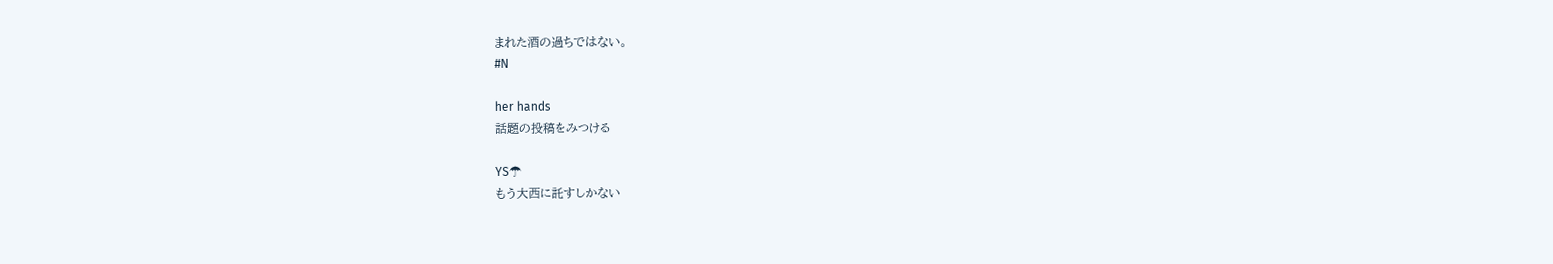まれた酒の過ちではない。
#N

her hands
話題の投稿をみつける

YS☂
もう大西に託すしかない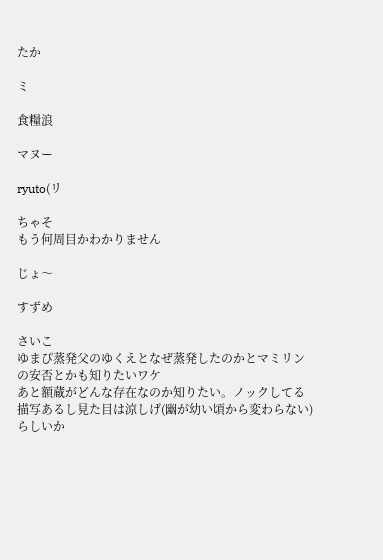たか

ミ

食糧浪

マヌー

ryuto(リ

ちゃそ
もう何周目かわかりません

じょ〜

すずめ

さいこ
ゆまぴ蒸発父のゆくえとなぜ蒸発したのかとマミリンの安否とかも知りたいワケ
あと額蔵がどんな存在なのか知りたい。ノックしてる描写あるし見た目は涼しげ(幽が幼い頃から変わらない)らしいか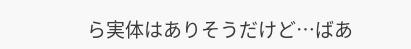ら実体はありそうだけど…ばあ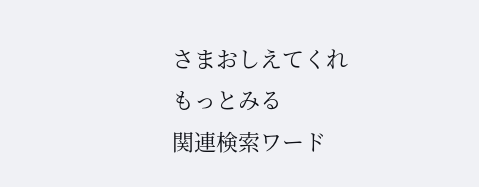さまおしえてくれ
もっとみる
関連検索ワード